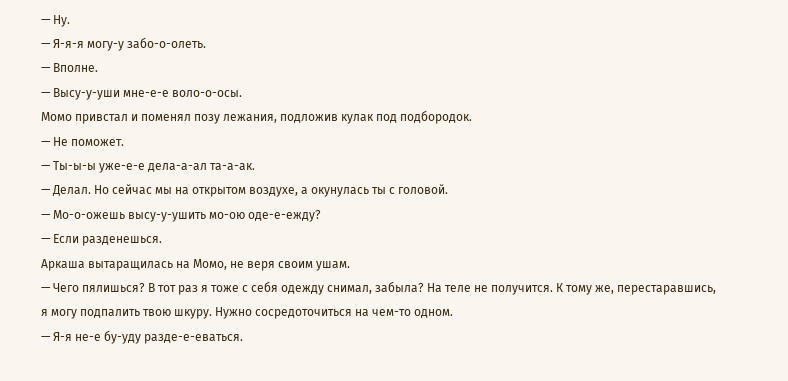— Ну.
— Я-я-я могу-у забо-о-олеть.
— Вполне.
— Высу-у-уши мне-е-е воло-о-осы.
Момо привстал и поменял позу лежания, подложив кулак под подбородок.
— Не поможет.
— Ты-ы-ы уже-е-е дела-а-ал та-а-ак.
— Делал. Но сейчас мы на открытом воздухе, а окунулась ты с головой.
— Мо-о-ожешь высу-у-ушить мо-ою оде-е-ежду?
— Если разденешься.
Аркаша вытаращилась на Момо, не веря своим ушам.
— Чего пялишься? В тот раз я тоже с себя одежду снимал, забыла? На теле не получится. К тому же, перестаравшись, я могу подпалить твою шкуру. Нужно сосредоточиться на чем-то одном.
— Я-я не-е бу-уду разде-е-еваться.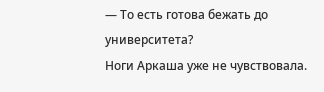— То есть готова бежать до университета?
Ноги Аркаша уже не чувствовала.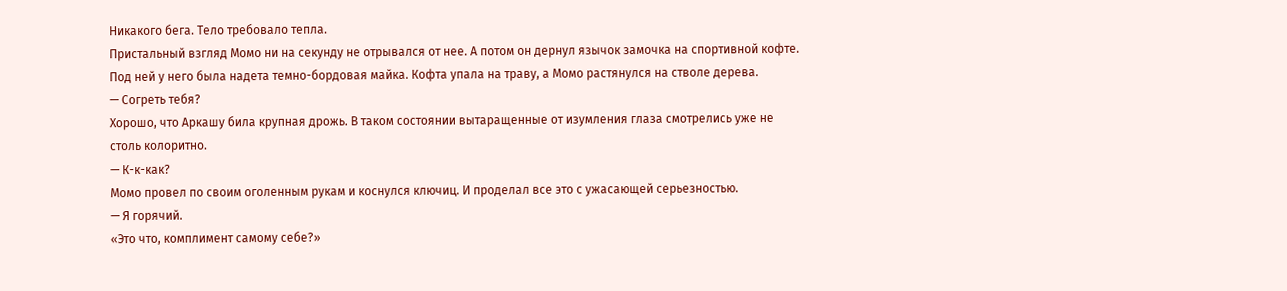Никакого бега. Тело требовало тепла.
Пристальный взгляд Момо ни на секунду не отрывался от нее. А потом он дернул язычок замочка на спортивной кофте. Под ней у него была надета темно-бордовая майка. Кофта упала на траву, а Момо растянулся на стволе дерева.
— Согреть тебя?
Хорошо, что Аркашу била крупная дрожь. В таком состоянии вытаращенные от изумления глаза смотрелись уже не столь колоритно.
— К-к-как?
Момо провел по своим оголенным рукам и коснулся ключиц. И проделал все это с ужасающей серьезностью.
— Я горячий.
«Это что, комплимент самому себе?»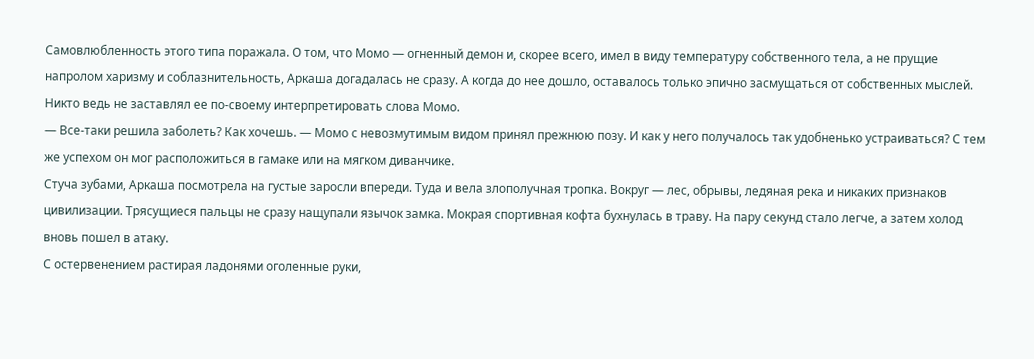Самовлюбленность этого типа поражала. О том, что Момо — огненный демон и, скорее всего, имел в виду температуру собственного тела, а не прущие напролом харизму и соблазнительность, Аркаша догадалась не сразу. А когда до нее дошло, оставалось только эпично засмущаться от собственных мыслей. Никто ведь не заставлял ее по-своему интерпретировать слова Момо.
— Все-таки решила заболеть? Как хочешь. — Момо с невозмутимым видом принял прежнюю позу. И как у него получалось так удобненько устраиваться? С тем же успехом он мог расположиться в гамаке или на мягком диванчике.
Стуча зубами, Аркаша посмотрела на густые заросли впереди. Туда и вела злополучная тропка. Вокруг — лес, обрывы, ледяная река и никаких признаков цивилизации. Трясущиеся пальцы не сразу нащупали язычок замка. Мокрая спортивная кофта бухнулась в траву. На пару секунд стало легче, а затем холод вновь пошел в атаку.
С остервенением растирая ладонями оголенные руки,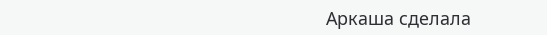Аркаша сделала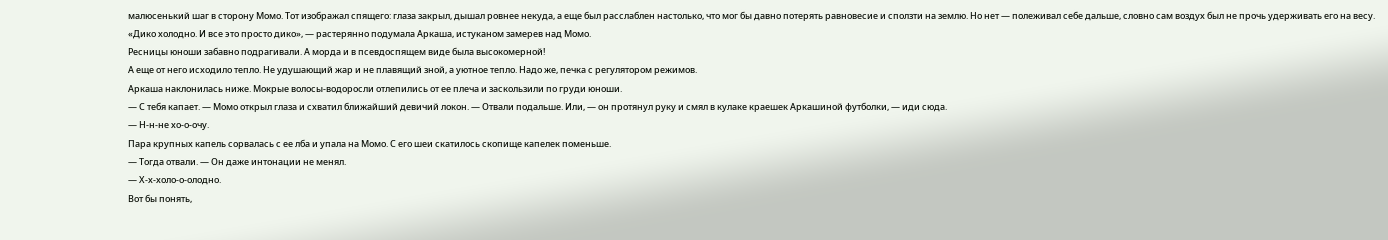малюсенький шаг в сторону Момо. Тот изображал спящего: глаза закрыл, дышал ровнее некуда, а еще был расслаблен настолько, что мог бы давно потерять равновесие и сползти на землю. Но нет — полеживал себе дальше, словно сам воздух был не прочь удерживать его на весу.
«Дико холодно. И все это просто дико», — растерянно подумала Аркаша, истуканом замерев над Момо.
Ресницы юноши забавно подрагивали. А морда и в псевдоспящем виде была высокомерной!
А еще от него исходило тепло. Не удушающий жар и не плавящий зной, а уютное тепло. Надо же, печка с регулятором режимов.
Аркаша наклонилась ниже. Мокрые волосы-водоросли отлепились от ее плеча и заскользили по груди юноши.
— С тебя капает. — Момо открыл глаза и схватил ближайший девичий локон. — Отвали подальше. Или, — он протянул руку и смял в кулаке краешек Аркашиной футболки, — иди сюда.
— Н-н-не хо-о-очу.
Пара крупных капель сорвалась с ее лба и упала на Момо. С его шеи скатилось скопище капелек поменьше.
— Тогда отвали. — Он даже интонации не менял.
— Х-х-холо-о-олодно.
Вот бы понять,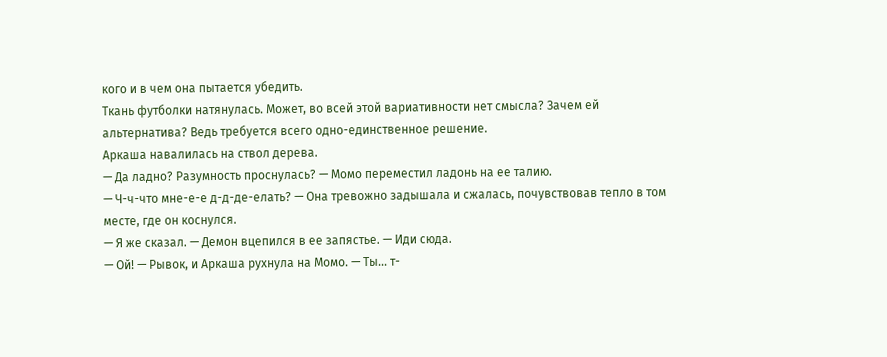кого и в чем она пытается убедить.
Ткань футболки натянулась. Может, во всей этой вариативности нет смысла? Зачем ей альтернатива? Ведь требуется всего одно-единственное решение.
Аркаша навалилась на ствол дерева.
— Да ладно? Разумность проснулась? — Момо переместил ладонь на ее талию.
— Ч-ч-что мне-е-е д-д-де-елать? — Она тревожно задышала и сжалась, почувствовав тепло в том месте, где он коснулся.
— Я же сказал. — Демон вцепился в ее запястье. — Иди сюда.
— Ой! — Рывок, и Аркаша рухнула на Момо. — Ты... т-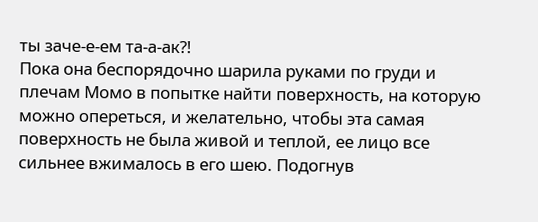ты заче-е-ем та-а-ак?!
Пока она беспорядочно шарила руками по груди и плечам Момо в попытке найти поверхность, на которую можно опереться, и желательно, чтобы эта самая поверхность не была живой и теплой, ее лицо все сильнее вжималось в его шею. Подогнув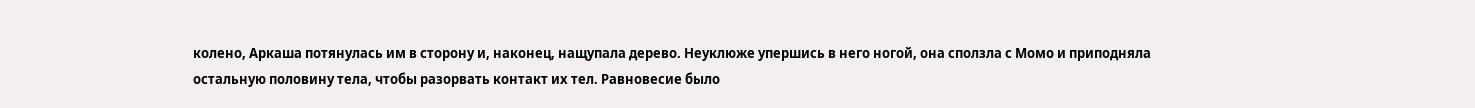колено, Аркаша потянулась им в сторону и, наконец, нащупала дерево. Неуклюже упершись в него ногой, она сползла с Момо и приподняла остальную половину тела, чтобы разорвать контакт их тел. Равновесие было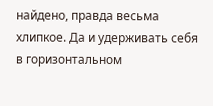найдено, правда весьма хлипкое. Да и удерживать себя в горизонтальном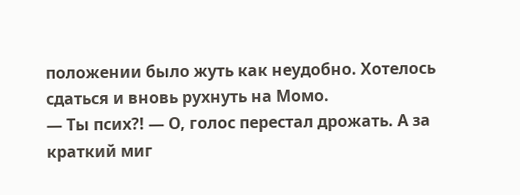положении было жуть как неудобно. Хотелось сдаться и вновь рухнуть на Момо.
— Ты псих?! — О, голос перестал дрожать. А за краткий миг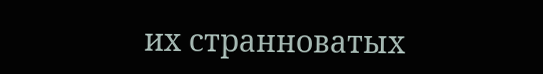их странноватых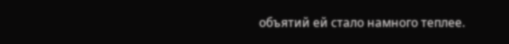объятий ей стало намного теплее.